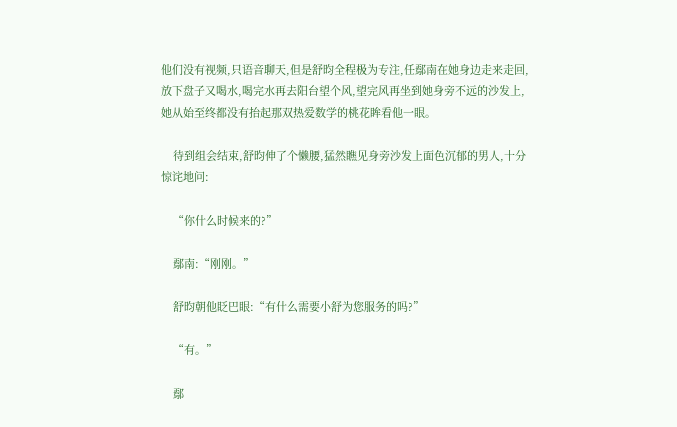他们没有视频,只语音聊天,但是舒昀全程极为专注,任鄢南在她身边走来走回,放下盘子又喝水,喝完水再去阳台望个风,望完风再坐到她身旁不远的沙发上,她从始至终都没有抬起那双热爱数学的桃花眸看他一眼。

    待到组会结束,舒昀伸了个懒腰,猛然瞧见身旁沙发上面色沉郁的男人,十分惊诧地问:

    “你什么时候来的?”

    鄢南:“刚刚。”

    舒昀朝他眨巴眼:“有什么需要小舒为您服务的吗?”

    “有。”

    鄢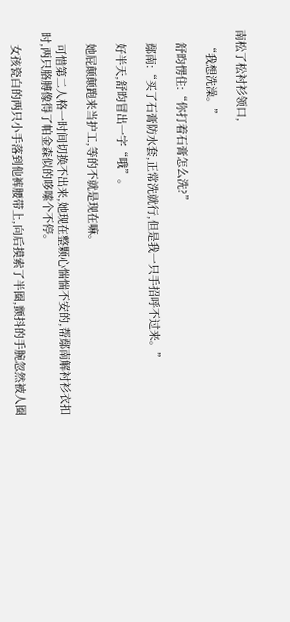南松了松衬衫领口,

    “我想洗澡。”

    舒昀愣住:“你打着石膏怎么洗?”

    鄢南:“买了石膏防水套,正常洗就行,但是我一只手招呼不过来。”

    好半天,舒昀冒出一字“哦”。

    她屁颠颠跑来当护工,等的不就是现在嘛。

    可惜第二人格一时间切换不出来,她现在整颗心惴惴不安的,帮鄢南解衬衫衣扣时,两只胳膊像得了帕金森似的哆嗦个不停。

    女孩瓷白的两只小手落到他裤腰带上,向后摸索了半圈,颤抖的手腕忽然被人圈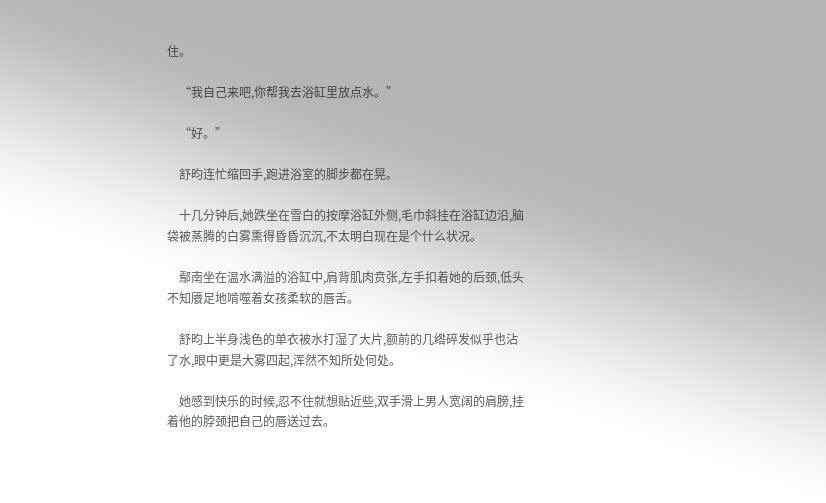住。

    “我自己来吧,你帮我去浴缸里放点水。”

    “好。”

    舒昀连忙缩回手,跑进浴室的脚步都在晃。

    十几分钟后,她跌坐在雪白的按摩浴缸外侧,毛巾斜挂在浴缸边沿,脑袋被蒸腾的白雾熏得昏昏沉沉,不太明白现在是个什么状况。

    鄢南坐在温水满溢的浴缸中,肩背肌肉贲张,左手扣着她的后颈,低头不知餍足地啃噬着女孩柔软的唇舌。

    舒昀上半身浅色的单衣被水打湿了大片,额前的几绺碎发似乎也沾了水,眼中更是大雾四起,浑然不知所处何处。

    她感到快乐的时候,忍不住就想贴近些,双手滑上男人宽阔的肩膀,挂着他的脖颈把自己的唇送过去。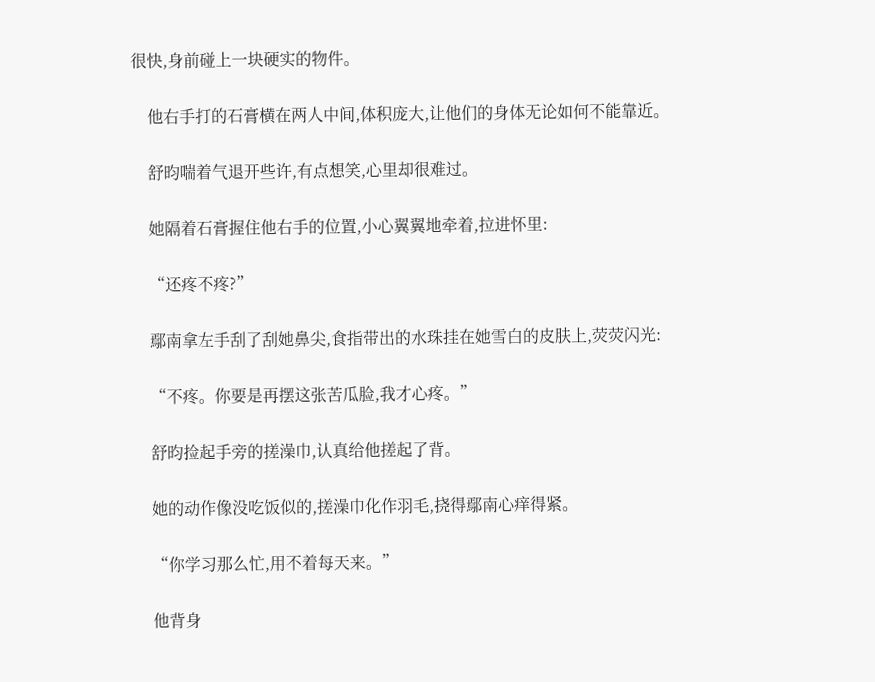很快,身前碰上一块硬实的物件。

    他右手打的石膏横在两人中间,体积庞大,让他们的身体无论如何不能靠近。

    舒昀喘着气退开些许,有点想笑,心里却很难过。

    她隔着石膏握住他右手的位置,小心翼翼地牵着,拉进怀里:

    “还疼不疼?”

    鄢南拿左手刮了刮她鼻尖,食指带出的水珠挂在她雪白的皮肤上,荧荧闪光:

    “不疼。你要是再摆这张苦瓜脸,我才心疼。”

    舒昀捡起手旁的搓澡巾,认真给他搓起了背。

    她的动作像没吃饭似的,搓澡巾化作羽毛,挠得鄢南心痒得紧。

    “你学习那么忙,用不着每天来。”

    他背身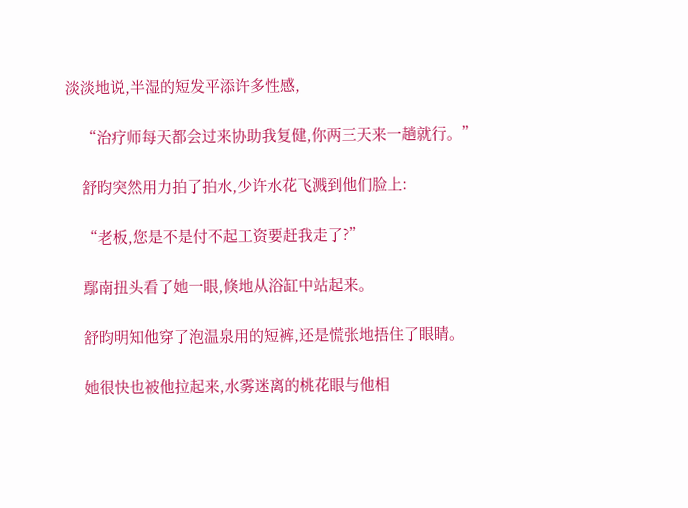淡淡地说,半湿的短发平添许多性感,

    “治疗师每天都会过来协助我复健,你两三天来一趟就行。”

    舒昀突然用力拍了拍水,少许水花飞溅到他们脸上:

    “老板,您是不是付不起工资要赶我走了?”

    鄢南扭头看了她一眼,倏地从浴缸中站起来。

    舒昀明知他穿了泡温泉用的短裤,还是慌张地捂住了眼睛。

    她很快也被他拉起来,水雾迷离的桃花眼与他相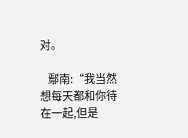对。

    鄢南:“我当然想每天都和你待在一起,但是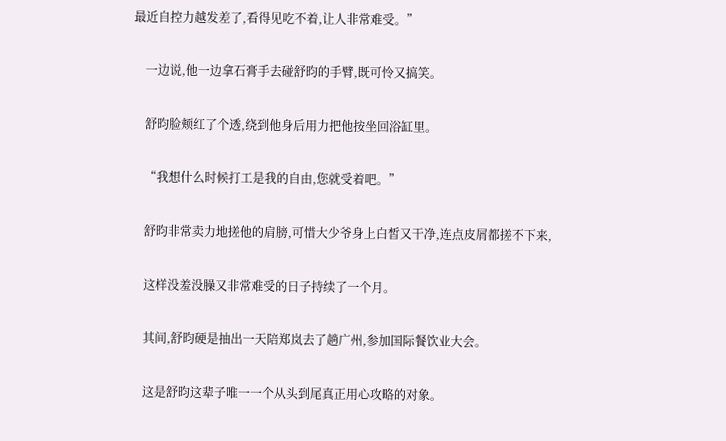最近自控力越发差了,看得见吃不着,让人非常难受。”

    一边说,他一边拿石膏手去碰舒昀的手臂,既可怜又搞笑。

    舒昀脸颊红了个透,绕到他身后用力把他按坐回浴缸里。

    “我想什么时候打工是我的自由,您就受着吧。”

    舒昀非常卖力地搓他的肩膀,可惜大少爷身上白皙又干净,连点皮屑都搓不下来,

    这样没羞没臊又非常难受的日子持续了一个月。

    其间,舒昀硬是抽出一天陪郑岚去了趟广州,参加国际餐饮业大会。

    这是舒昀这辈子唯一一个从头到尾真正用心攻略的对象。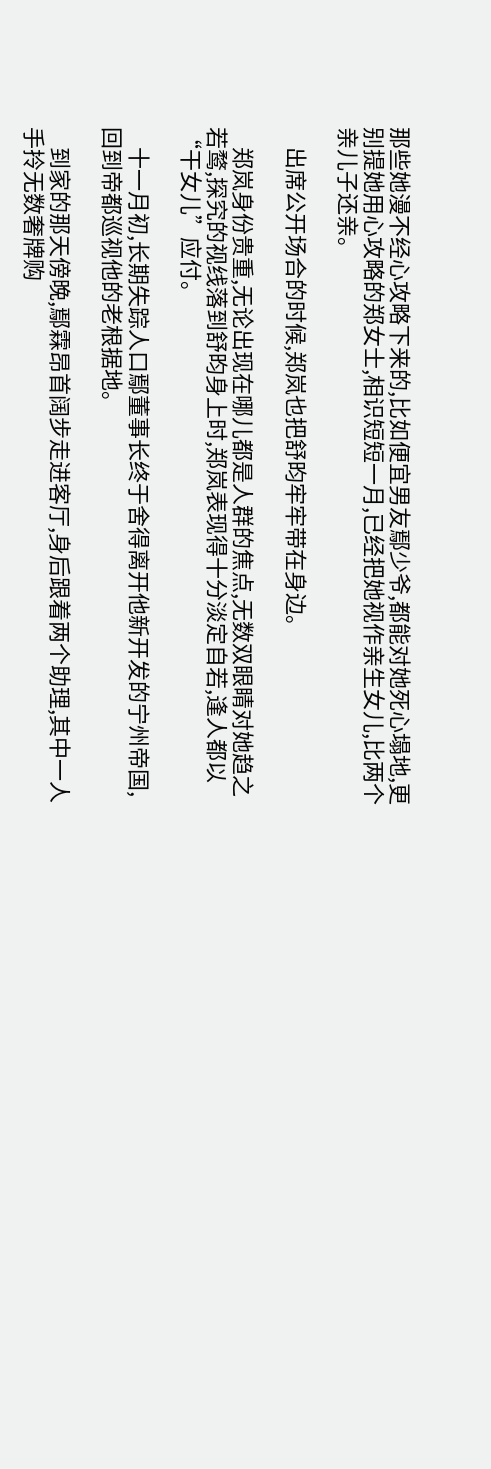那些她漫不经心攻略下来的,比如便宜男友鄢少爷,都能对她死心塌地,更别提她用心攻略的郑女士,相识短短一月,已经把她视作亲生女儿,比两个亲儿子还亲。

    出席公开场合的时候,郑岚也把舒昀牢牢带在身边。

    郑岚身份贵重,无论出现在哪儿都是人群的焦点,无数双眼睛对她趋之若鹜,探究的视线落到舒昀身上时,郑岚表现得十分淡定自若,逢人都以“干女儿”应付。

    十一月初,长期失踪人口鄢董事长终于舍得离开他新开发的宁州帝国,回到帝都巡视他的老根据地。

    到家的那天傍晚,鄢霖昂首阔步走进客厅,身后跟着两个助理,其中一人手拎无数奢牌购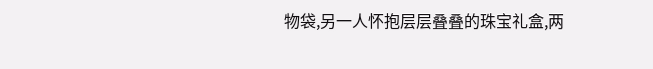物袋,另一人怀抱层层叠叠的珠宝礼盒,两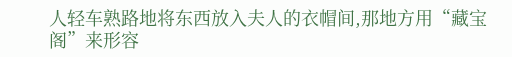人轻车熟路地将东西放入夫人的衣帽间,那地方用“藏宝阁”来形容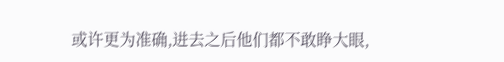或许更为准确,进去之后他们都不敢睁大眼,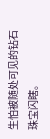生怕被随处可见的钻石珠宝闪瞎。